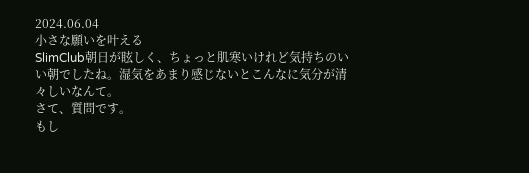2024.06.04
小さな願いを叶える
SlimClub朝日が眩しく、ちょっと肌寒いけれど気持ちのいい朝でしたね。湿気をあまり感じないとこんなに気分が清々しいなんて。
さて、質問です。
もし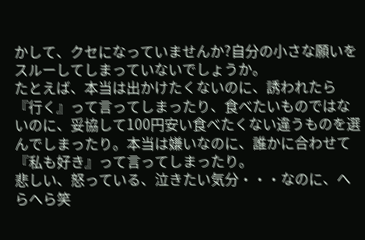かして、クセになっていませんか?自分の小さな願いをスルーしてしまっていないでしょうか。
たとえば、本当は出かけたくないのに、誘われたら『行く』って言ってしまったり、食べたいものではないのに、妥協して100円安い食べたくない違うものを選んでしまったり。本当は嫌いなのに、誰かに合わせて『私も好き』って言ってしまったり。
悲しい、怒っている、泣きたい気分・・・なのに、へらへら笑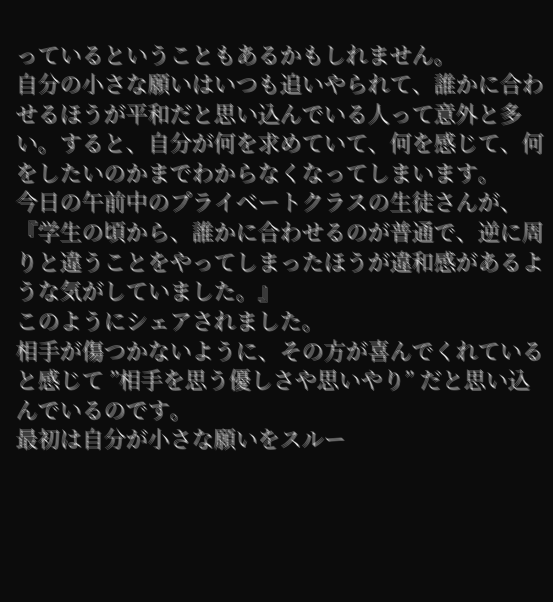っているということもあるかもしれません。
自分の小さな願いはいつも追いやられて、誰かに合わせるほうが平和だと思い込んでいる人って意外と多い。すると、自分が何を求めていて、何を感じて、何をしたいのかまでわからなくなってしまいます。
今日の午前中のプライベートクラスの生徒さんが、
『学生の頃から、誰かに合わせるのが普通で、逆に周りと違うことをやってしまったほうが違和感があるような気がしていました。』
このようにシェアされました。
相手が傷つかないように、その方が喜んでくれていると感じて ”相手を思う優しさや思いやり” だと思い込んでいるのです。
最初は自分が小さな願いをスルー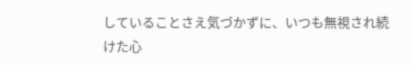していることさえ気づかずに、いつも無視され続けた心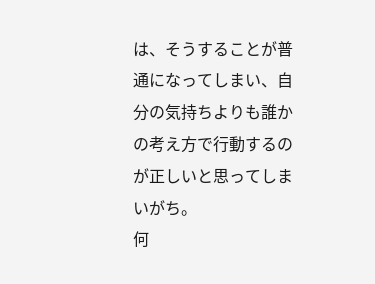は、そうすることが普通になってしまい、自分の気持ちよりも誰かの考え方で行動するのが正しいと思ってしまいがち。
何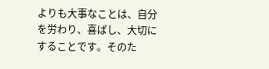よりも大事なことは、自分を労わり、喜ばし、大切にすることです。そのた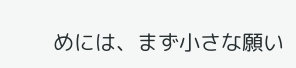めには、まず小さな願い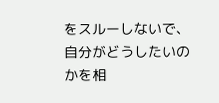をスルーしないで、自分がどうしたいのかを相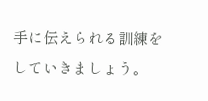手に伝えられる訓練をしていきましょう。